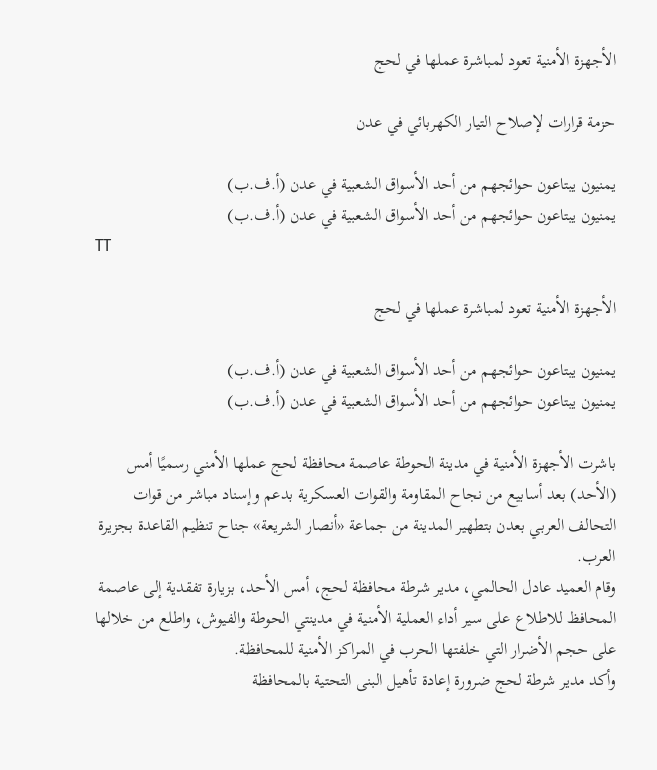الأجهزة الأمنية تعود لمباشرة عملها في لحج

حزمة قرارات لإصلاح التيار الكهربائي في عدن

يمنيون يبتاعون حوائجهم من أحد الأسواق الشعبية في عدن (أ.ف.ب)
يمنيون يبتاعون حوائجهم من أحد الأسواق الشعبية في عدن (أ.ف.ب)
TT

الأجهزة الأمنية تعود لمباشرة عملها في لحج

يمنيون يبتاعون حوائجهم من أحد الأسواق الشعبية في عدن (أ.ف.ب)
يمنيون يبتاعون حوائجهم من أحد الأسواق الشعبية في عدن (أ.ف.ب)

باشرت الأجهزة الأمنية في مدينة الحوطة عاصمة محافظة لحج عملها الأمني رسميًا أمس (الأحد) بعد أسابيع من نجاح المقاومة والقوات العسكرية بدعم وإسناد مباشر من قوات التحالف العربي بعدن بتطهير المدينة من جماعة «أنصار الشريعة» جناح تنظيم القاعدة بجزيرة العرب.
وقام العميد عادل الحالمي، مدير شرطة محافظة لحج، أمس الأحد، بزيارة تفقدية إلى عاصمة المحافظ للاطلاع على سير أداء العملية الأمنية في مدينتي الحوطة والفيوش، واطلع من خلالها على حجم الأضرار التي خلفتها الحرب في المراكز الأمنية للمحافظة.
وأكد مدير شرطة لحج ضرورة إعادة تأهيل البنى التحتية بالمحافظة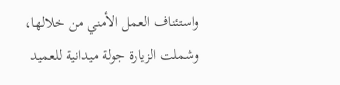واستئناف العمل الأمني من خلالها، وشملت الزيارة جولة ميدانية للعميد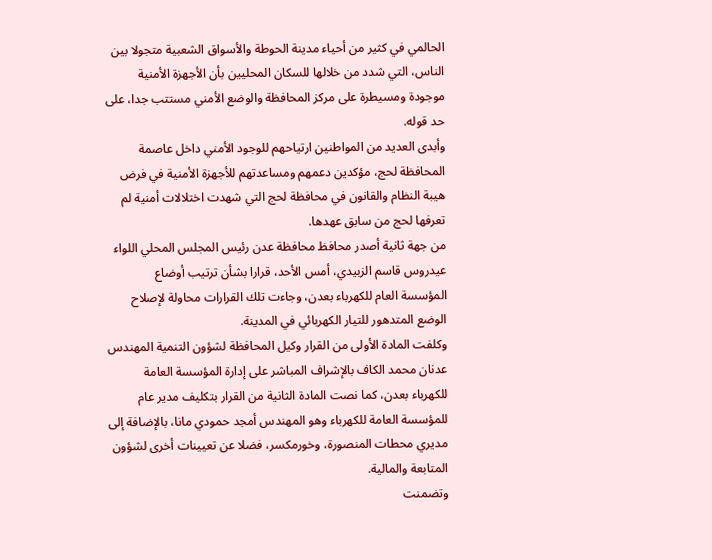الحالمي في كثير من أحياء مدينة الحوطة والأسواق الشعبية متجولا بين الناس، التي شدد من خلالها للسكان المحليين بأن الأجهزة الأمنية موجودة ومسيطرة على مركز المحافظة والوضع الأمني مستتب جدا، على حد قوله.
وأبدى العديد من المواطنين ارتياحهم للوجود الأمني داخل عاصمة المحافظة لحج، مؤكدين دعمهم ومساعدتهم للأجهزة الأمنية في فرض هيبة النظام والقانون في محافظة لحج التي شهدت اختلالات أمنية لم تعرفها لحج من سابق عهدها.
من جهة ثانية أصدر محافظ محافظة عدن رئيس المجلس المحلي اللواء عيدروس قاسم الزبيدي، أمس الأحد، قرارا بشأن ترتيب أوضاع المؤسسة العام للكهرباء بعدن، وجاءت تلك القرارات محاولة لإصلاح الوضع المتدهور للتيار الكهربائي في المدينة.
وكلفت المادة الأولى من القرار وكيل المحافظة لشؤون التنمية المهندس عدنان محمد الكاف بالإشراف المباشر على إدارة المؤسسة العامة للكهرباء بعدن، كما نصت المادة الثانية من القرار بتكليف مدير عام للمؤسسة العامة للكهرباء وهو المهندس أمجد حمودي مانا، بالإضافة إلى مديري محطات المنصورة، وخورمكسر، فضلا عن تعيينات أخرى لشؤون المتابعة والمالية.
وتضمنت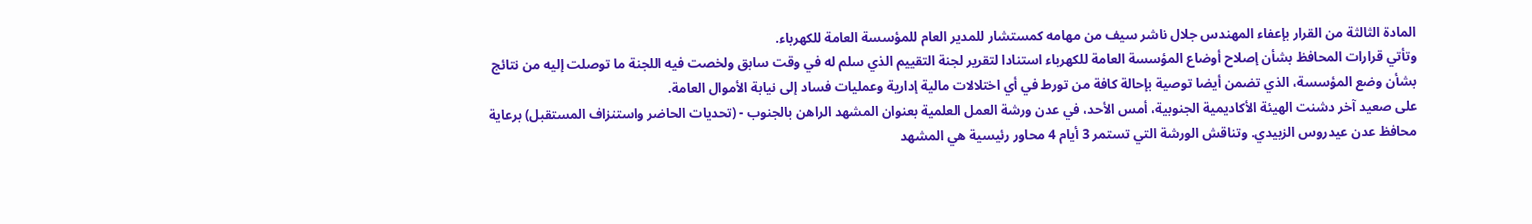المادة الثالثة من القرار بإعفاء المهندس جلال ناشر سيف من مهامه كمستشار للمدير العام للمؤسسة العامة للكهرباء.
وتأتي قرارات المحافظ بشأن إصلاح أوضاع المؤسسة العامة للكهرباء استنادا لتقرير لجنة التقييم الذي سلم له في وقت سابق ولخصت فيه اللجنة ما توصلت إليه من نتائج بشأن وضع المؤسسة، الذي تضمن أيضا توصية بإحالة كافة من تورط في أي اختلالات مالية إدارية وعمليات فساد إلى نيابة الأموال العامة.
على صعيد آخر دشنت الهيئة الأكاديمية الجنوبية، أمس الأحد، في عدن ورشة العمل العلمية بعنوان المشهد الراهن بالجنوب - (تحديات الحاضر واستنزاف المستقبل) برعاية محافظ عدن عيدروس الزبيدي. وتناقش الورشة التي تستمر 3 أيام 4 محاور رئيسية هي المشهد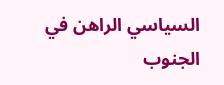السياسي الراهن في الجنوب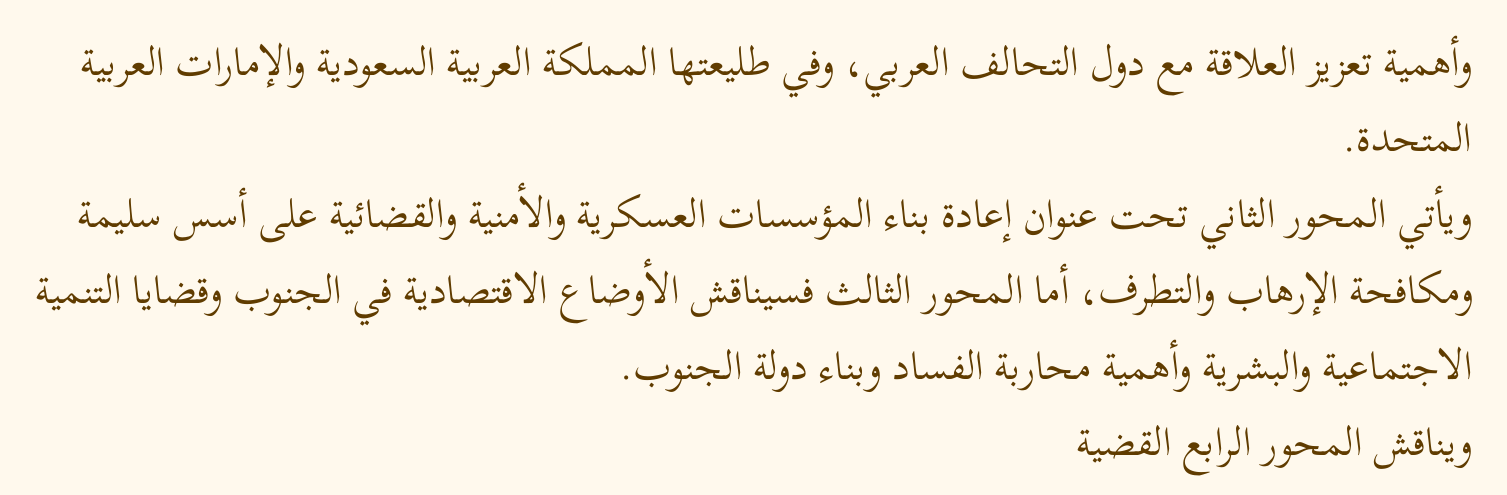وأهمية تعزيز العلاقة مع دول التحالف العربي، وفي طليعتها المملكة العربية السعودية والإمارات العربية المتحدة.
ويأتي المحور الثاني تحت عنوان إعادة بناء المؤسسات العسكرية والأمنية والقضائية على أسس سليمة ومكافحة الإرهاب والتطرف، أما المحور الثالث فسيناقش الأوضاع الاقتصادية في الجنوب وقضايا التنمية الاجتماعية والبشرية وأهمية محاربة الفساد وبناء دولة الجنوب.
ويناقش المحور الرابع القضية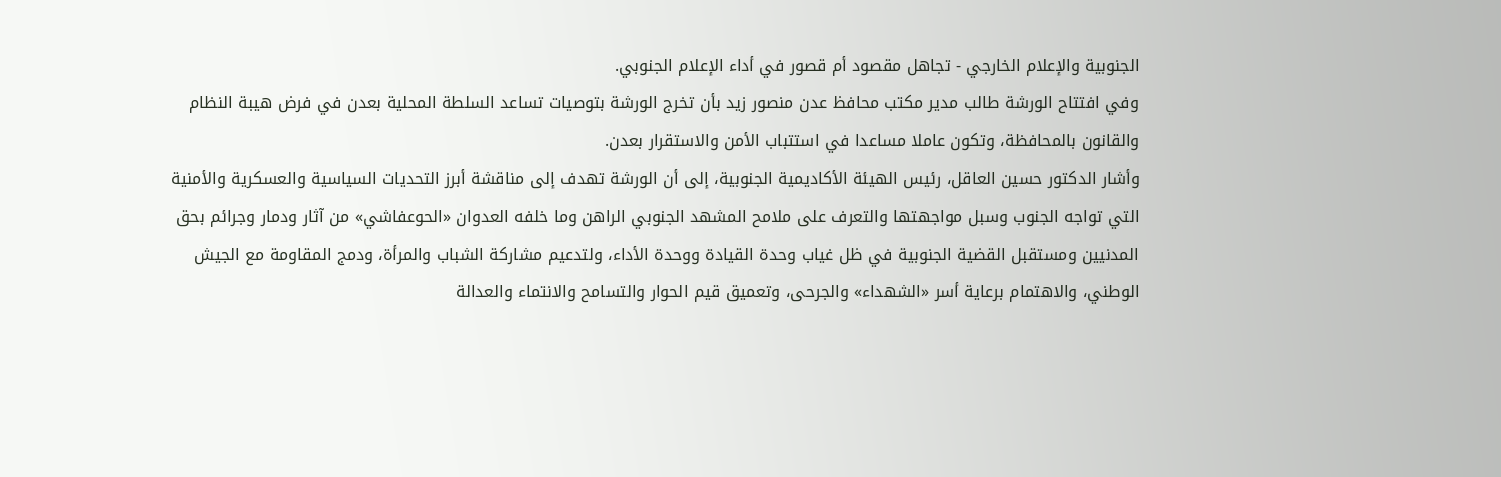الجنوبية والإعلام الخارجي - تجاهل مقصود أم قصور في أداء الإعلام الجنوبي.
وفي افتتاح الورشة طالب مدير مكتب محافظ عدن منصور زيد بأن تخرج الورشة بتوصيات تساعد السلطة المحلية بعدن في فرض هيبة النظام والقانون بالمحافظة، وتكون عاملا مساعدا في استتباب الأمن والاستقرار بعدن.
وأشار الدكتور حسين العاقل، رئيس الهيئة الأكاديمية الجنوبية، إلى أن الورشة تهدف إلى مناقشة أبرز التحديات السياسية والعسكرية والأمنية التي تواجه الجنوب وسبل مواجهتها والتعرف على ملامح المشهد الجنوبي الراهن وما خلفه العدوان «الحوعفاشي» من آثار ودمار وجرائم بحق المدنيين ومستقبل القضية الجنوبية في ظل غياب وحدة القيادة ووحدة الأداء، ولتدعيم مشاركة الشباب والمرأة، ودمج المقاومة مع الجيش الوطني، والاهتمام برعاية أسر «الشهداء» والجرحى، وتعميق قيم الحوار والتسامح والانتماء والعدالة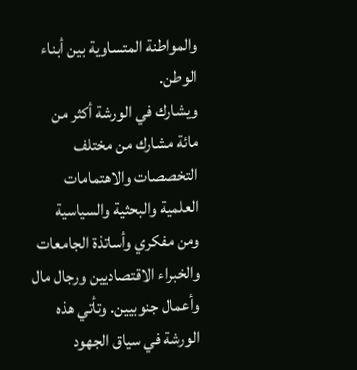والمواطنة المتساوية بين أبناء الوطن.
ويشارك في الورشة أكثر من مائة مشارك من مختلف التخصصات والاهتمامات العلمية والبحثية والسياسية ومن مفكري وأساتذة الجامعات والخبراء الاقتصاديين ورجال مال وأعمال جنوبيين. وتأتي هذه الورشة في سياق الجهود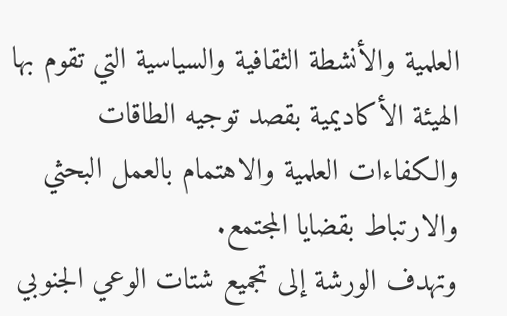العلمية والأنشطة الثقافية والسياسية التي تقوم بها الهيئة الأكاديمية بقصد توجيه الطاقات والكفاءات العلمية والاهتمام بالعمل البحثي والارتباط بقضايا المجتمع.
وتهدف الورشة إلى تجميع شتات الوعي الجنوبي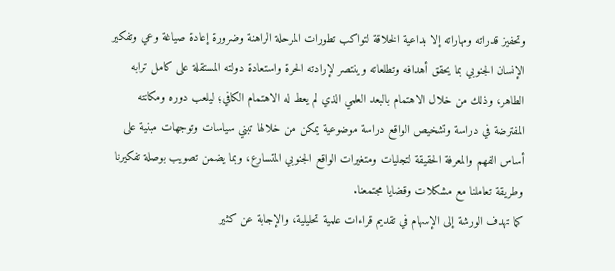وتحفيز قدراته ومهاراته إلا بداعية الخلاقة لتواكب تطورات المرحلة الراهنة وضرورة إعادة صياغة وعي وتفكير الإنسان الجنوبي بما يحقق أهدافه وتطلعاته وينتصر لإرادته الحرة واستعادة دولته المستقلة على كامل ترابه الطاهر، وذلك من خلال الاهتمام بالبعد العلمي الذي لم يعط له الاهتمام الكافي؛ ليلعب دوره ومكانته المفترضة في دراسة وتشخيص الواقع دراسة موضوعية يمكن من خلالها تبني سياسات وتوجهات مبنية على أساس الفهم والمعرفة الحقيقة لتجليات ومتغيرات الواقع الجنوبي المتسارع، وبما يضمن تصويب بوصلة تفكيرنا وطريقة تعاملنا مع مشكلات وقضايا مجتمعنا.
كما تهدف الورشة إلى الإسهام في تقديم قراءات علمية تحليلية، والإجابة عن كثير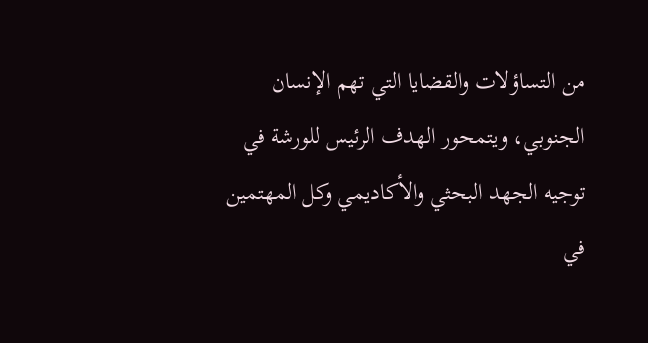من التساؤلات والقضايا التي تهم الإنسان الجنوبي، ويتمحور الهدف الرئيس للورشة في توجيه الجهد البحثي والأكاديمي وكل المهتمين في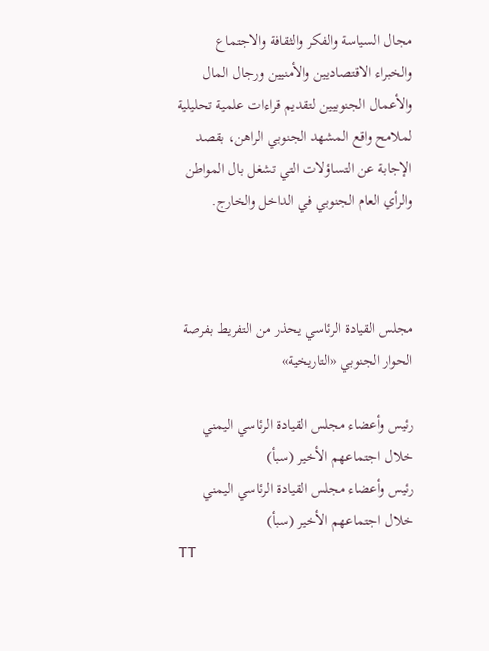مجال السياسة والفكر والثقافة والاجتماع والخبراء الاقتصاديين والأمنيين ورجال المال والأعمال الجنوبيين لتقديم قراءات علمية تحليلية لملامح واقع المشهد الجنوبي الراهن، بقصد الإجابة عن التساؤلات التي تشغل بال المواطن والرأي العام الجنوبي في الداخل والخارج.



مجلس القيادة الرئاسي يحذر من التفريط بفرصة الحوار الجنوبي «التاريخية»

رئيس وأعضاء مجلس القيادة الرئاسي اليمني خلال اجتماعهم الأخير (سبأ)
رئيس وأعضاء مجلس القيادة الرئاسي اليمني خلال اجتماعهم الأخير (سبأ)
TT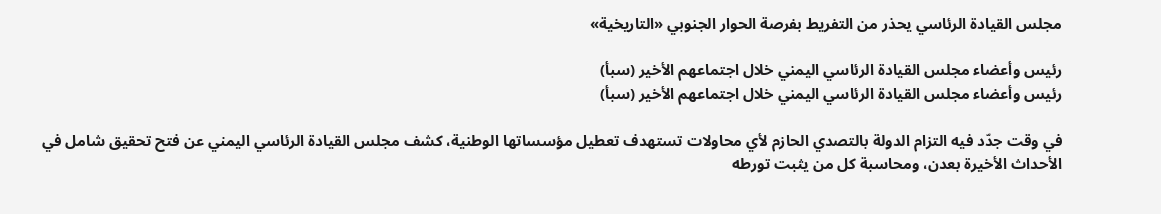مجلس القيادة الرئاسي يحذر من التفريط بفرصة الحوار الجنوبي «التاريخية»

رئيس وأعضاء مجلس القيادة الرئاسي اليمني خلال اجتماعهم الأخير (سبأ)
رئيس وأعضاء مجلس القيادة الرئاسي اليمني خلال اجتماعهم الأخير (سبأ)

في وقت جدّد فيه التزام الدولة بالتصدي الحازم لأي محاولات تستهدف تعطيل مؤسساتها الوطنية، كشف مجلس القيادة الرئاسي اليمني عن فتح تحقيق شامل في الأحداث الأخيرة بعدن، ومحاسبة كل من يثبت تورطه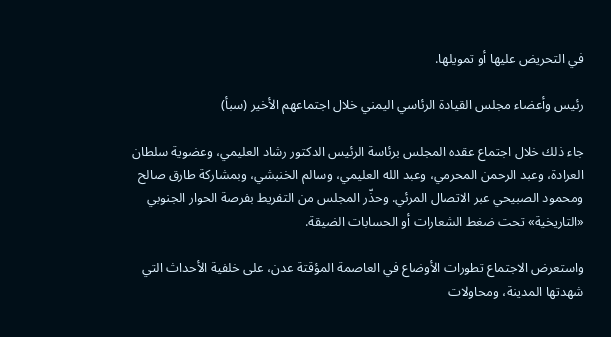في التحريض عليها أو تمويلها.

رئيس وأعضاء مجلس القيادة الرئاسي اليمني خلال اجتماعهم الأخير (سبأ)

جاء ذلك خلال اجتماع عقده المجلس برئاسة الرئيس الدكتور رشاد العليمي، وعضوية سلطان العرادة، وعبد الرحمن المحرمي، وعبد الله العليمي، وسالم الخنبشي، وبمشاركة طارق صالح ومحمود الصبيحي عبر الاتصال المرئي. وحذّر المجلس من التفريط بفرصة الحوار الجنوبي «التاريخية» تحت ضغط الشعارات أو الحسابات الضيقة.

واستعرض الاجتماع تطورات الأوضاع في العاصمة المؤقتة عدن، على خلفية الأحداث التي شهدتها المدينة، ومحاولات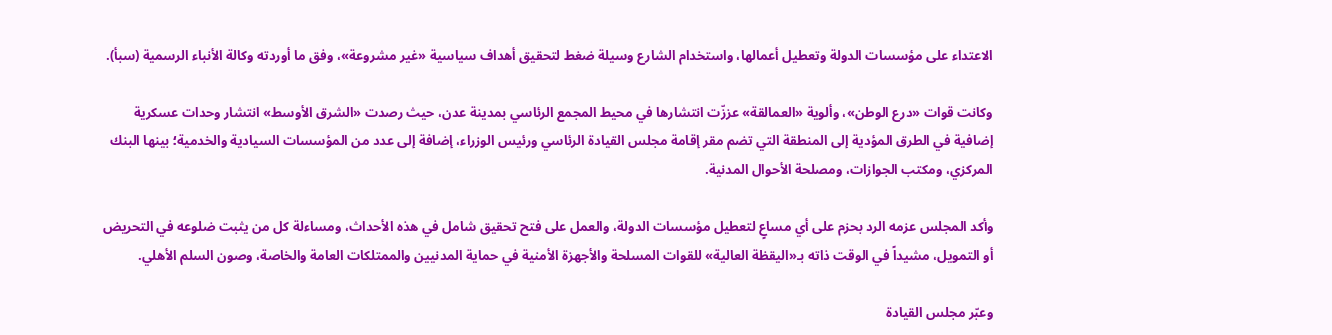الاعتداء على مؤسسات الدولة وتعطيل أعمالها، واستخدام الشارع وسيلة ضغط لتحقيق أهداف سياسية «غير مشروعة»، وفق ما أوردته وكالة الأنباء الرسمية (سبأ).

وكانت قوات «درع الوطن»، وألوية «العمالقة» عززّت انتشارها في محيط المجمع الرئاسي بمدينة عدن، حيث رصدت «الشرق الأوسط» انتشار وحدات عسكرية إضافية في الطرق المؤدية إلى المنطقة التي تضم مقر إقامة مجلس القيادة الرئاسي ورئيس الوزراء، إضافة إلى عدد من المؤسسات السيادية والخدمية؛ بينها البنك المركزي، ومكتب الجوازات، ومصلحة الأحوال المدنية.

وأكد المجلس عزمه الرد بحزم على أي مساعٍ لتعطيل مؤسسات الدولة، والعمل على فتح تحقيق شامل في هذه الأحداث، ومساءلة كل من يثبت ضلوعه في التحريض أو التمويل، مشيداً في الوقت ذاته بـ«اليقظة العالية» للقوات المسلحة والأجهزة الأمنية في حماية المدنيين والممتلكات العامة والخاصة، وصون السلم الأهلي.

وعبّر مجلس القيادة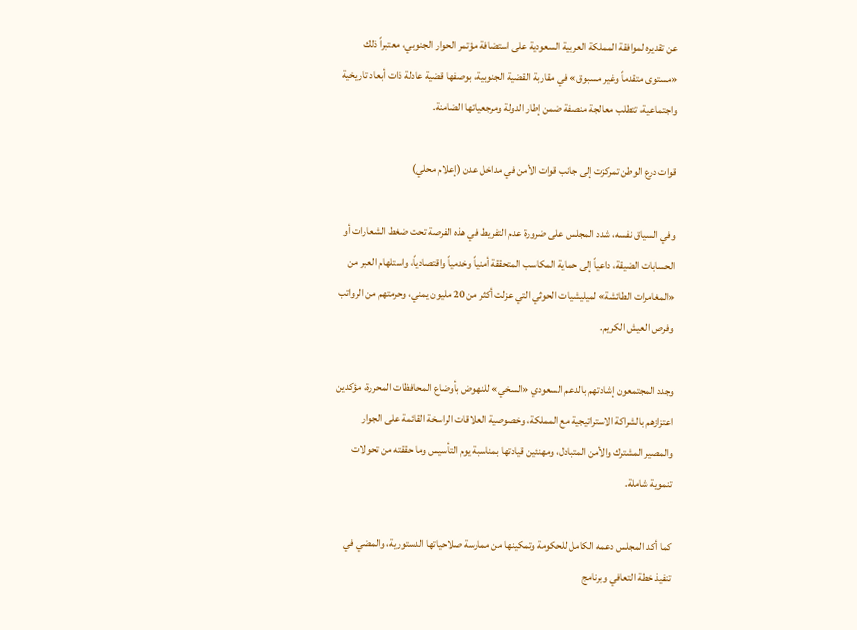عن تقديره لموافقة المملكة العربية السعودية على استضافة مؤتمر الحوار الجنوبي، معتبراً ذلك «مستوى متقدماً وغير مسبوق» في مقاربة القضية الجنوبية، بوصفها قضية عادلة ذات أبعاد تاريخية واجتماعية، تتطلب معالجة منصفة ضمن إطار الدولة ومرجعياتها الضامنة.

قوات درع الوطن تمركزت إلى جانب قوات الأمن في مداخل عدن (إعلام محلي)

وفي السياق نفسه، شدد المجلس على ضرورة عدم التفريط في هذه الفرصة تحت ضغط الشعارات أو الحسابات الضيقة، داعياً إلى حماية المكاسب المتحققة أمنياً وخدمياً واقتصادياً، واستلهام العبر من «المغامرات الطائشة» لميليشيات الحوثي التي عزلت أكثر من 20 مليون يمني، وحرمتهم من الرواتب وفرص العيش الكريم.

وجدد المجتمعون إشادتهم بالدعم السعودي «السخي» للنهوض بأوضاع المحافظات المحررة، مؤكدين اعتزازهم بالشراكة الاستراتيجية مع المملكة، وخصوصية العلاقات الراسخة القائمة على الجوار والمصير المشترك والأمن المتبادل، ومهنئين قيادتها بمناسبة يوم التأسيس وما حققته من تحولات تنموية شاملة.

كما أكد المجلس دعمه الكامل للحكومة وتمكينها من ممارسة صلاحياتها الدستورية، والمضي في تنفيذ خطة التعافي وبرنامج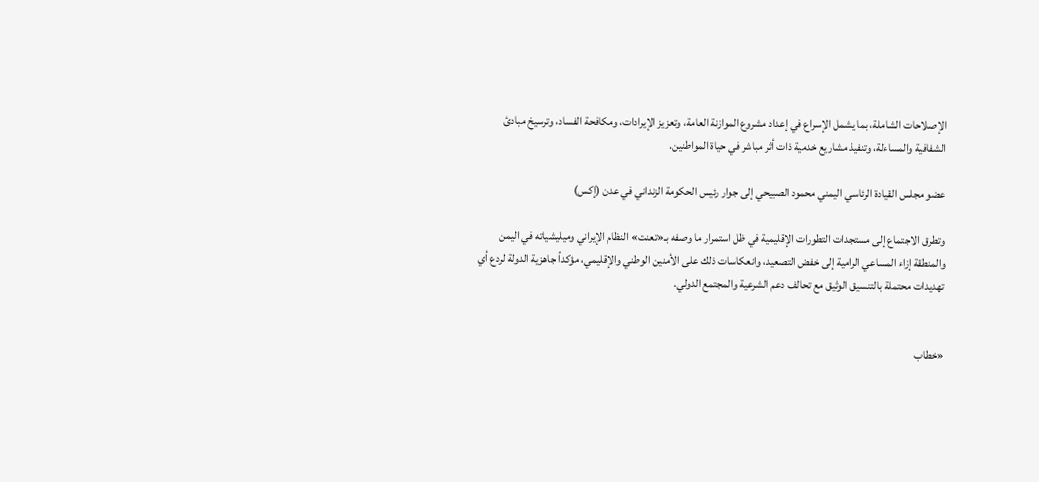الإصلاحات الشاملة، بما يشمل الإسراع في إعداد مشروع الموازنة العامة، وتعزيز الإيرادات، ومكافحة الفساد، وترسيخ مبادئ الشفافية والمساءلة، وتنفيذ مشاريع خدمية ذات أثر مباشر في حياة المواطنين.

عضو مجلس القيادة الرئاسي اليمني محمود الصبيحي إلى جوار رئيس الحكومة الزنداني في عدن (إكس)

وتطرق الاجتماع إلى مستجدات التطورات الإقليمية في ظل استمرار ما وصفه بـ«تعنت» النظام الإيراني وميليشياته في اليمن والمنطقة إزاء المساعي الرامية إلى خفض التصعيد، وانعكاسات ذلك على الأمنين الوطني والإقليمي، مؤكداً جاهزية الدولة لردع أي تهديدات محتملة بالتنسيق الوثيق مع تحالف دعم الشرعية والمجتمع الدولي.


«خطاب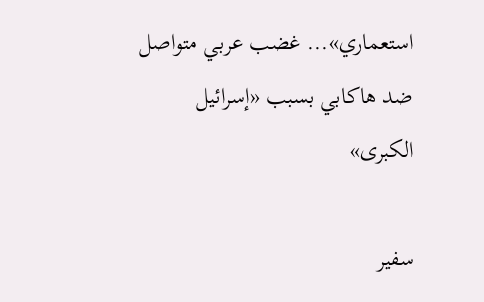استعماري»... غضب عربي متواصل ضد هاكابي بسبب «إسرائيل الكبرى»

سفير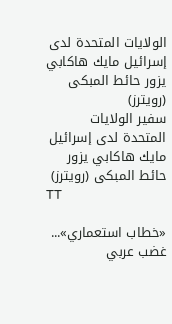الولايات المتحدة لدى إسرائيل مايك هاكابي يزور حائط المبكى (رويترز)
سفير الولايات المتحدة لدى إسرائيل مايك هاكابي يزور حائط المبكى (رويترز)
TT

«خطاب استعماري»... غضب عربي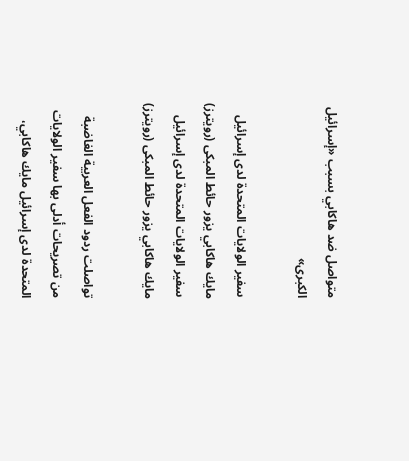متواصل ضد هاكابي بسبب «إسرائيل الكبرى»

سفير الولايات المتحدة لدى إسرائيل مايك هاكابي يزور حائط المبكى (رويترز)
سفير الولايات المتحدة لدى إسرائيل مايك هاكابي يزور حائط المبكى (رويترز)

تواصلت ردود الفعل العربية الغاضبة من تصريحات أدلى بها سفير الولايات المتحدة لدى إسرائيل مايك هاكابي،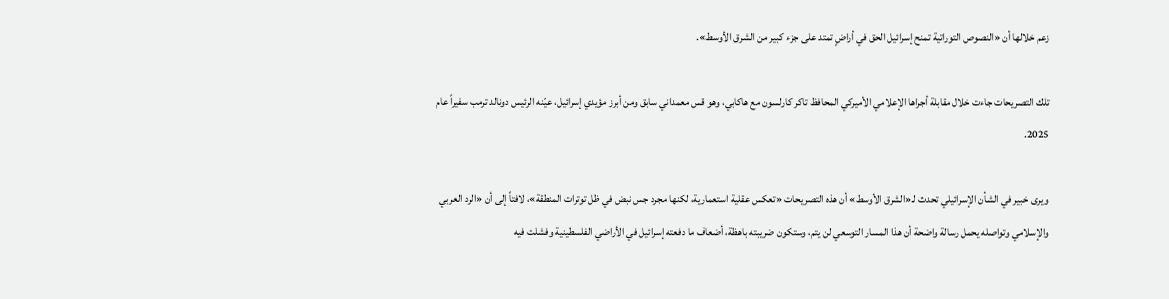زعم خلالها أن «النصوص التوراتية تمنح إسرائيل الحق في أراضٍ تمتد على جزء كبير من الشرق الأوسط».

تلك التصريحات جاءت خلال مقابلة أجراها الإعلامي الأميركي المحافظ تاكر كارلسون مع هاكابي، وهو قس معمداني سابق ومن أبرز مؤيدي إسرائيل، عيّنه الرئيس دونالد ترمب سفيراً عام 2025.

ويرى خبير في الشأن الإسرائيلي تحدث لـ«الشرق الأوسط» أن هذه التصريحات «تعكس عقلية استعمارية، لكنها مجرد جس نبض في ظل توترات المنطقة»، لافتاً إلى أن «الرد العربي والإسلامي وتواصله يحمل رسالة واضحة أن هذا المسار التوسعي لن يتم، وستكون ضريبته باهظة، أضعاف ما دفعته إسرائيل في الأراضي الفلسطينية وفشلت فيه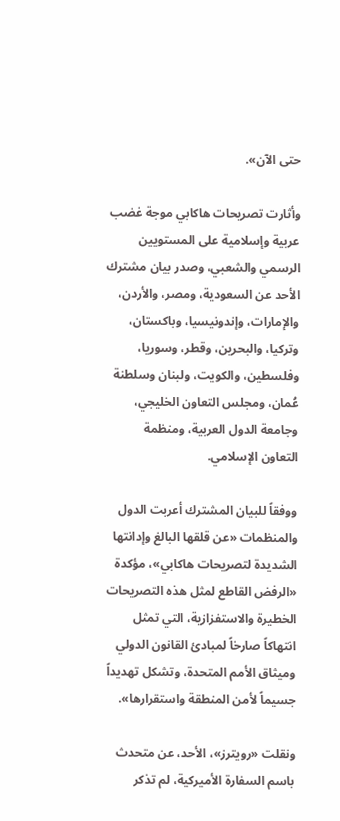حتى الآن».

وأثارت تصريحات هاكابي موجة غضب عربية وإسلامية على المستويين الرسمي والشعبي، وصدر بيان مشترك الأحد عن السعودية، ومصر، والأردن، والإمارات، وإندونيسيا، وباكستان، وتركيا، والبحرين، وقطر، وسوريا، وفلسطين، والكويت، ولبنان وسلطنة عُمان، ومجلس التعاون الخليجي، وجامعة الدول العربية، ومنظمة التعاون الإسلامي.

ووفقاً للبيان المشترك أعربت الدول والمنظمات «عن قلقها البالغ وإدانتها الشديدة لتصريحات هاكابي»، مؤكدة «الرفض القاطع لمثل هذه التصريحات الخطيرة والاستفزازية، التي تمثل انتهاكاً صارخاً لمبادئ القانون الدولي وميثاق الأمم المتحدة، وتشكل تهديداً جسيماً لأمن المنطقة واستقرارها».

ونقلت «رويترز»، الأحد، عن متحدث باسم السفارة الأميركية، لم تذكر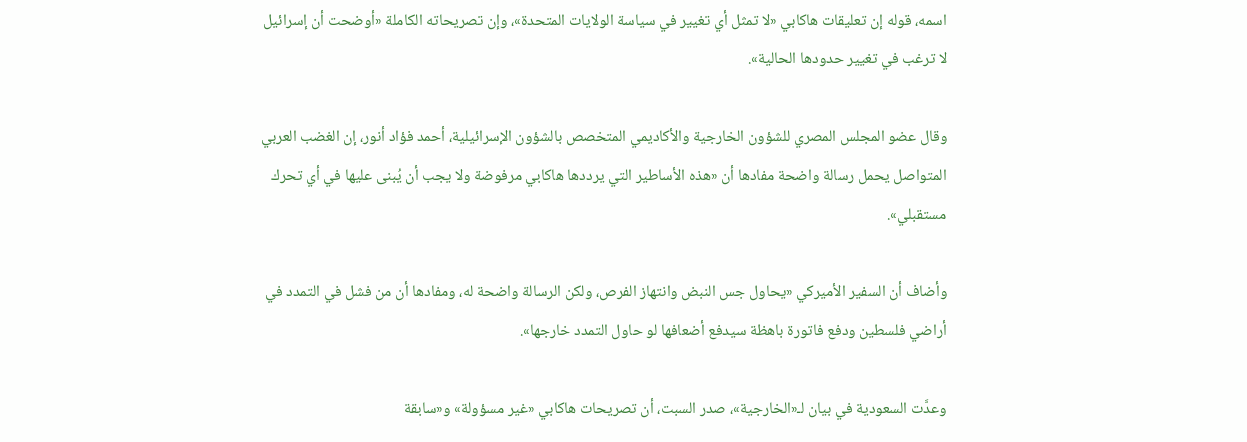اسمه، قوله إن تعليقات هاكابي «لا تمثل أي تغيير في سياسة الولايات المتحدة»، وإن تصريحاته الكاملة «أوضحت أن إسرائيل لا ترغب في تغيير حدودها الحالية».

وقال عضو المجلس المصري للشؤون الخارجية والأكاديمي المتخصص بالشؤون الإسرائيلية، أحمد فؤاد أنور، إن الغضب العربي المتواصل يحمل رسالة واضحة مفادها أن «هذه الأساطير التي يرددها هاكابي مرفوضة ولا يجب أن يُبنى عليها في أي تحرك مستقبلي».

وأضاف أن السفير الأميركي «يحاول جس النبض وانتهاز الفرص، ولكن الرسالة واضحة له، ومفادها أن من فشل في التمدد في أراضي فلسطين ودفع فاتورة باهظة سيدفع أضعافها لو حاول التمدد خارجها».

وعدَّت السعودية في بيان لـ«الخارجية»، صدر السبت، أن تصريحات هاكابي «غير مسؤولة» و«سابقة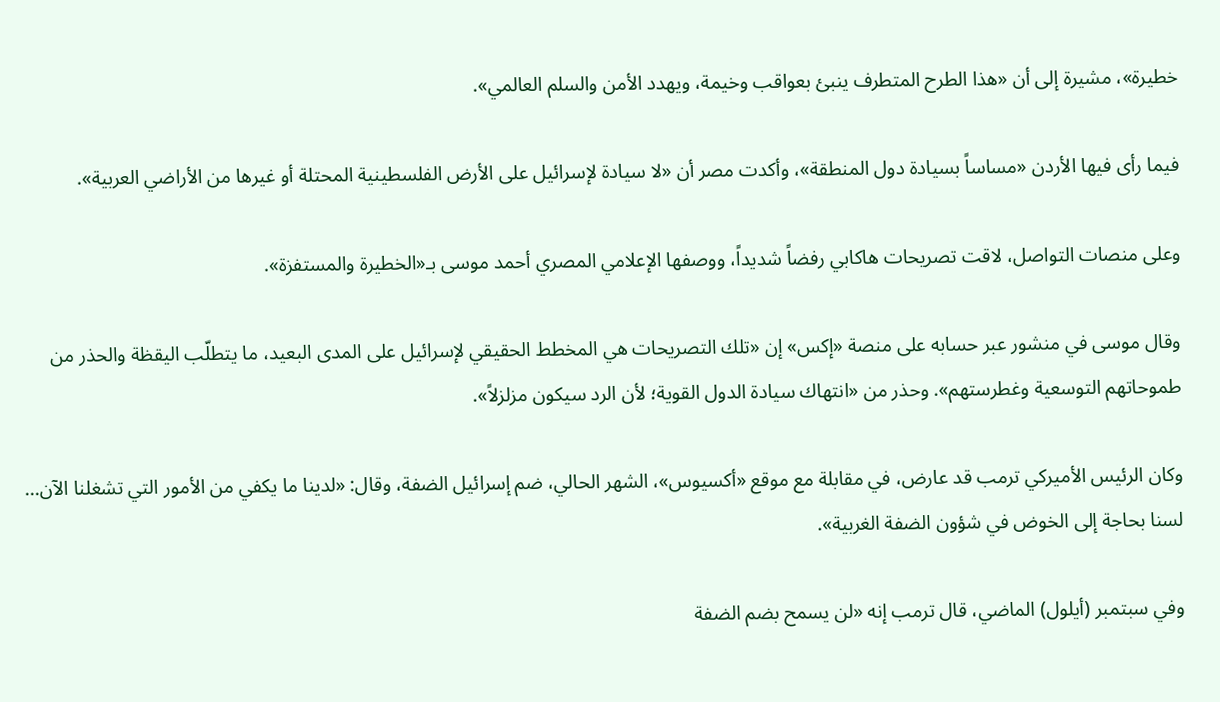خطيرة»، مشيرة إلى أن «هذا الطرح المتطرف ينبئ بعواقب وخيمة، ويهدد الأمن والسلم العالمي».

فيما رأى فيها الأردن «مساساً بسيادة دول المنطقة»، وأكدت مصر أن «لا سيادة لإسرائيل على الأرض الفلسطينية المحتلة أو غيرها من الأراضي العربية».

وعلى منصات التواصل، لاقت تصريحات هاكابي رفضاً شديداً، ووصفها الإعلامي المصري أحمد موسى بـ«الخطيرة والمستفزة».

وقال موسى في منشور عبر حسابه على منصة «إكس» إن «تلك التصريحات هي المخطط الحقيقي لإسرائيل على المدى البعيد، ما يتطلّب اليقظة والحذر من طموحاتهم التوسعية وغطرستهم». وحذر من «انتهاك سيادة الدول القوية؛ لأن الرد سيكون مزلزلاً».

وكان الرئيس الأميركي ترمب قد عارض، في مقابلة مع موقع «أكسيوس»، الشهر الحالي، ضم إسرائيل الضفة، وقال: «لدينا ما يكفي من الأمور التي تشغلنا الآن... لسنا بحاجة إلى الخوض في شؤون الضفة الغربية».

وفي سبتمبر (أيلول) الماضي، قال ترمب إنه «لن يسمح بضم الضفة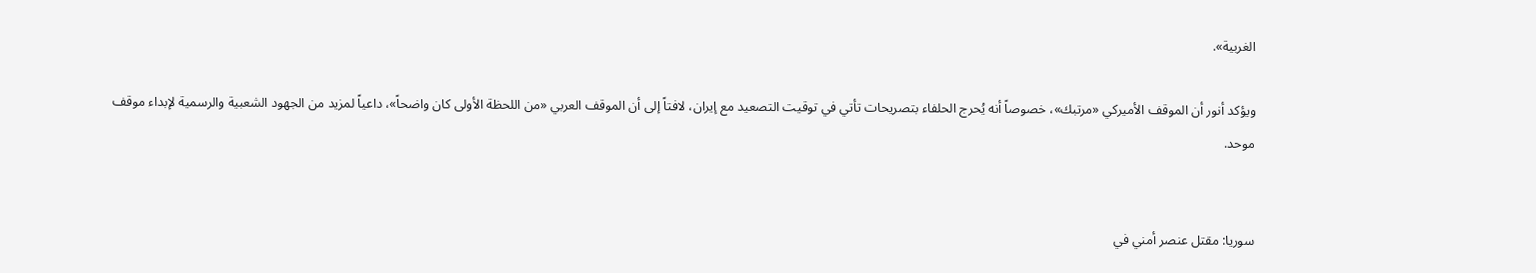الغربية».

ويؤكد أنور أن الموقف الأميركي «مرتبك»، خصوصاً أنه يُحرج الحلفاء بتصريحات تأتي في توقيت التصعيد مع إيران، لافتاً إلى أن الموقف العربي «من اللحظة الأولى كان واضحاً»، داعياً لمزيد من الجهود الشعبية والرسمية لإبداء موقف موحد.


سوريا: مقتل عنصر أمني في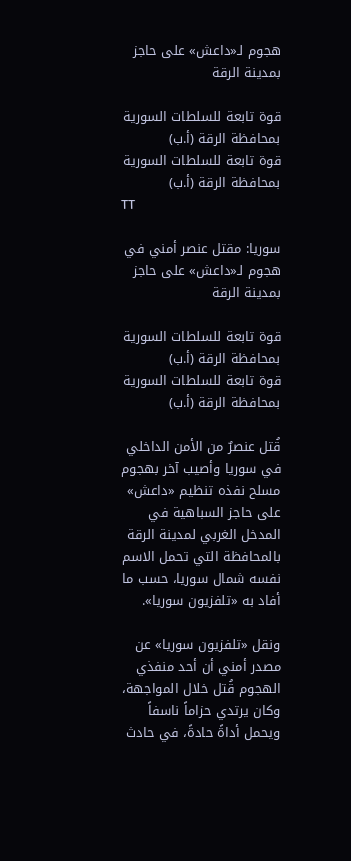هجوم لـ«داعش» على حاجز بمدينة الرقة

قوة تابعة للسلطات السورية بمحافظة الرقة (أ.ب)
قوة تابعة للسلطات السورية بمحافظة الرقة (أ.ب)
TT

سوريا: مقتل عنصر أمني في هجوم لـ«داعش» على حاجز بمدينة الرقة

قوة تابعة للسلطات السورية بمحافظة الرقة (أ.ب)
قوة تابعة للسلطات السورية بمحافظة الرقة (أ.ب)

قُتل عنصرٌ من الأمن الداخلي في سوريا وأصيب آخر بهجوم مسلح نفذه تنظيم «داعش» على حاجز السباهية في المدخل الغربي لمدينة الرقة بالمحافظة التي تحمل الاسم نفسه شمال سوريا، حسب ما أفاد به «تلفزيون سوريا».

ونقل «تلفزيون سوريا» عن مصدر أمني أن أحد منفذي الهجوم قُتل خلال المواجهة، وكان يرتدي حزاماً ناسفاً ويحمل أداةً حادةً، في حادث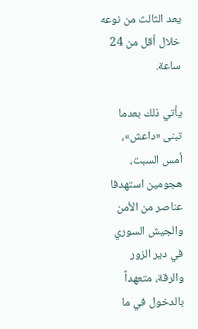يعد الثالث من نوعه خلال أقل من 24 ساعة.

يأتي ذلك بعدما تبنى «داعش»، أمس السبت، هجومين استهدفا عناصر من الأمن والجيش السوري في دير الزور والرقة، متعهداً بالدخول في ما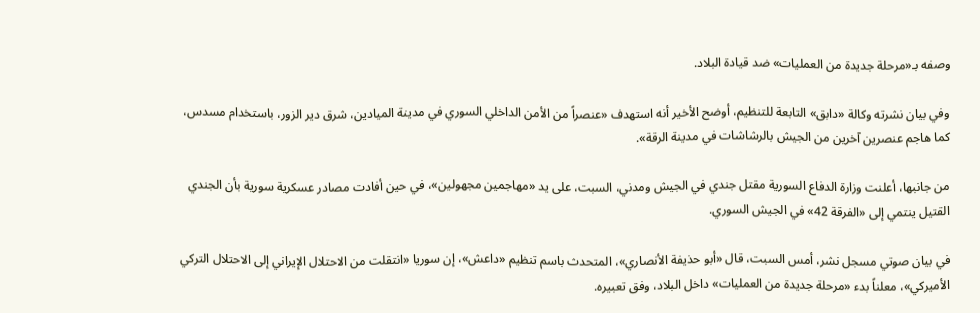وصفه بـ«مرحلة جديدة من العمليات» ضد قيادة البلاد.

وفي بيان نشرته وكالة «دابق» التابعة للتنظيم، أوضح الأخير أنه استهدف «عنصراً من الأمن الداخلي السوري في مدينة الميادين، شرق دير الزور، باستخدام مسدس، كما هاجم عنصرين آخرين من الجيش بالرشاشات في مدينة الرقة».

من جانبها، أعلنت وزارة الدفاع السورية مقتل جندي في الجيش ومدني، السبت، على يد «مهاجمين مجهولين»، في حين أفادت مصادر عسكرية سورية بأن الجندي القتيل ينتمي إلى «الفرقة 42» في الجيش السوري.

في بيان صوتي مسجل نشر، أمس السبت، قال «أبو حذيفة الأنصاري»، المتحدث باسم تنظيم «داعش»، إن سوريا «انتقلت من الاحتلال الإيراني إلى الاحتلال التركي الأميركي»، معلناً بدء «مرحلة جديدة من العمليات» داخل البلاد، وفق تعبيره.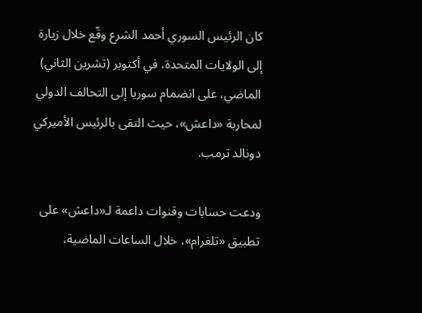كان الرئيس السوري أحمد الشرع وقّع خلال زيارة إلى الولايات المتحدة، في أكتوبر (تشرين الثاني) الماضي، على انضمام سوريا إلى التحالف الدولي لمحاربة «داعش»، حيث التقى بالرئيس الأميركي دونالد ترمب.

ودعت حسابات وقنوات داعمة لـ«داعش» على تطبيق «تلغرام»، خلال الساعات الماضية،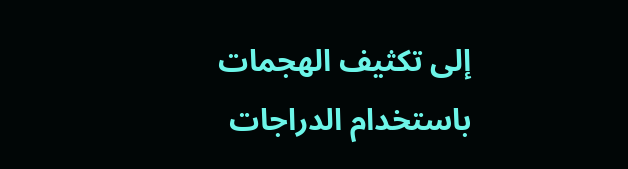إلى تكثيف الهجمات باستخدام الدراجات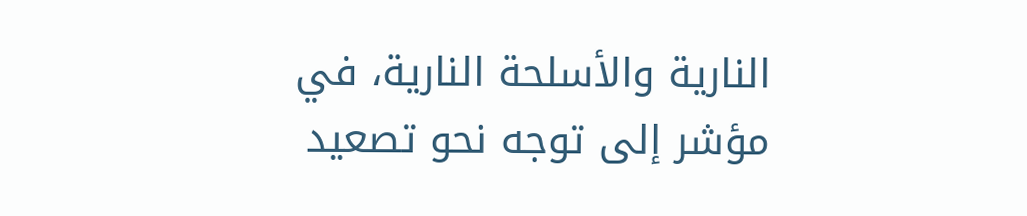النارية والأسلحة النارية، في مؤشر إلى توجه نحو تصعيد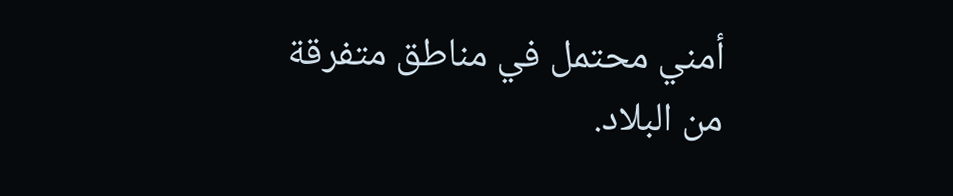أمني محتمل في مناطق متفرقة من البلاد.